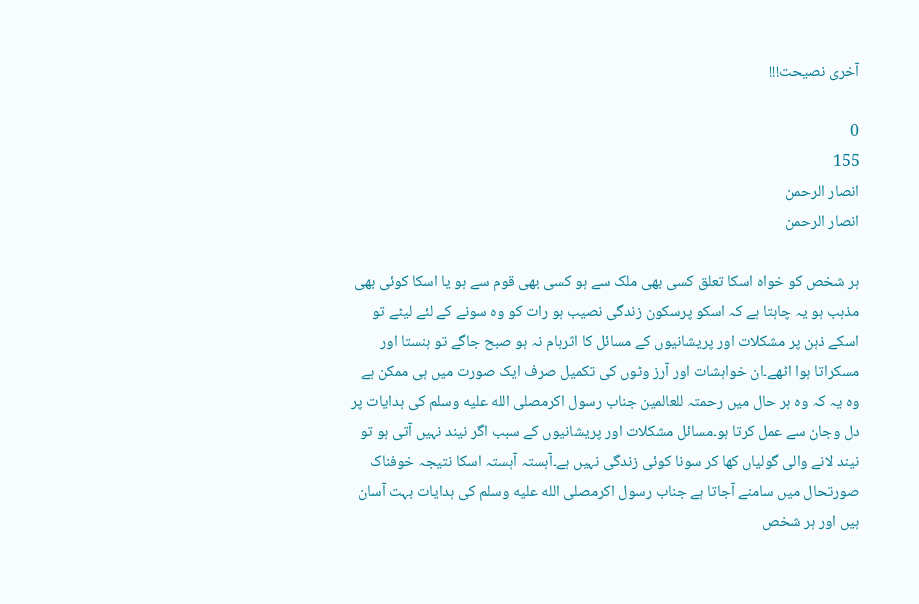آخری نصیحت!!!

0
155
انصار الرحمن
انصار الرحمن

ہر شخص کو خواہ اسکا تعلق کسی بھی ملک سے ہو کسی بھی قوم سے ہو یا اسکا کوئی بھی مذہب ہو یہ چاہتا ہے کہ اسکو پرسکون زندگی نصیب ہو رات کو وہ سونے کے لئے لیٹے تو اسکے ذہن پر مشکلات اور پریشانیوں کے مسائل کا اثرہام نہ ہو صبح جاگے تو ہنستا اور مسکراتا ہوا اٹھے۔ان خواہشات اور آرز وٹوں کی تکمیل صرف ایک صورت میں ہی ممکن ہے وہ یہ کہ وہ ہر حال میں رحمتہ للعالمین جناب رسول اکرمصلى الله عليه وسلم کی ہدایات پر دل وجان سے عمل کرتا ہو۔مسائل مشکلات اور پریشانیوں کے سبب اگر نیند نہیں آتی ہو تو نیند لانے والی گولیاں کھا کر سونا کوئی زندگی نہیں ہے۔آہستہ آہستہ اسکا نتیجہ خوفناک صورتحال میں سامنے آجاتا ہے جناب رسول اکرمصلى الله عليه وسلم کی ہدایات بہت آسان ہیں اور ہر شخص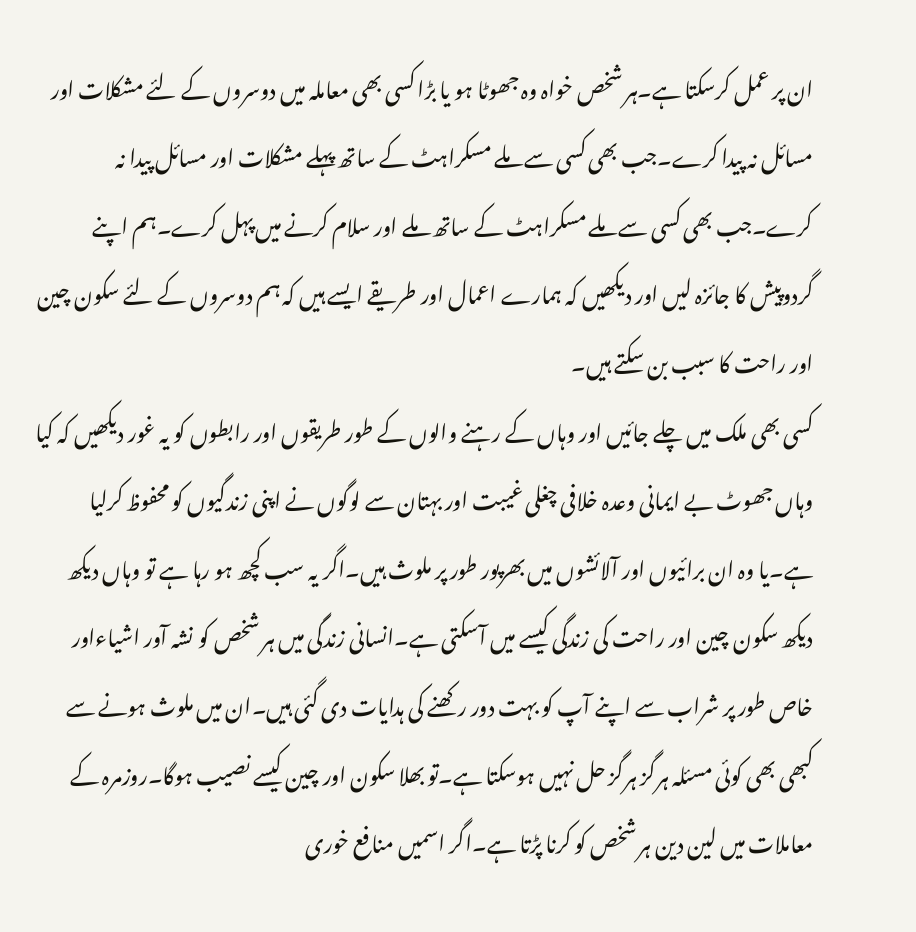ان پر عمل کرسکتا ہے۔ہر شخص خواہ وہ جھوٹا ہو یا بڑا کسی بھی معاملہ میں دوسروں کے لئے مشکلات اور مسائل نہ پیدا کرے۔جب بھی کسی سے ملے مسکراہٹ کے ساتھ پہلے مشکلات اور مسائل پیدا نہ کرے۔جب بھی کسی سے ملے مسکراہٹ کے ساتھ ملے اور سلام کرنے میں پہل کرے۔ہم اپنے گردوپیش کا جائزہ لیں اور دیکھیں کہ ہمارے اعمال اور طریقے ایسے ہیں کہ ہم دوسروں کے لئے سکون چین اور راحت کا سبب بن سکتے ہیں۔
کسی بھی ملک میں چلے جائیں اور وہاں کے رہنے والوں کے طور طریقوں اور رابطوں کو یہ غور دیکھیں کہ کیا وہاں جھوٹ بے ایمانی وعدہ خلافی چغلی غیبت اور بہتان سے لوگوں نے اپنی زندگیوں کو محفوظ کرلیا ہے۔یا وہ ان برائیوں اور آلائشوں میں بھرپور طور پر ملوث ہیں۔اگر یہ سب کچھ ہو رہا ہے تو وہاں دیکھ دیکھ سکون چین اور راحت کی زندگی کیسے میں آسکتی ہے۔انسانی زندگی میں ہر شخص کو نشہ آور اشیاءاور خاص طور پر شراب سے اپنے آپ کو بہت دور رکھنے کی ہدایات دی گئی ہیں۔ان میں ملوث ہونے سے کبھی بھی کوئی مسئلہ ہرگز ہرگز حل نہیں ہوسکتا ہے۔تو بھلا سکون اور چین کیسے نصیب ہوگا۔روزمرہ کے معاملات میں لین دین ہر شخص کو کرنا پڑتا ہے۔اگر اسمیں منافع خوری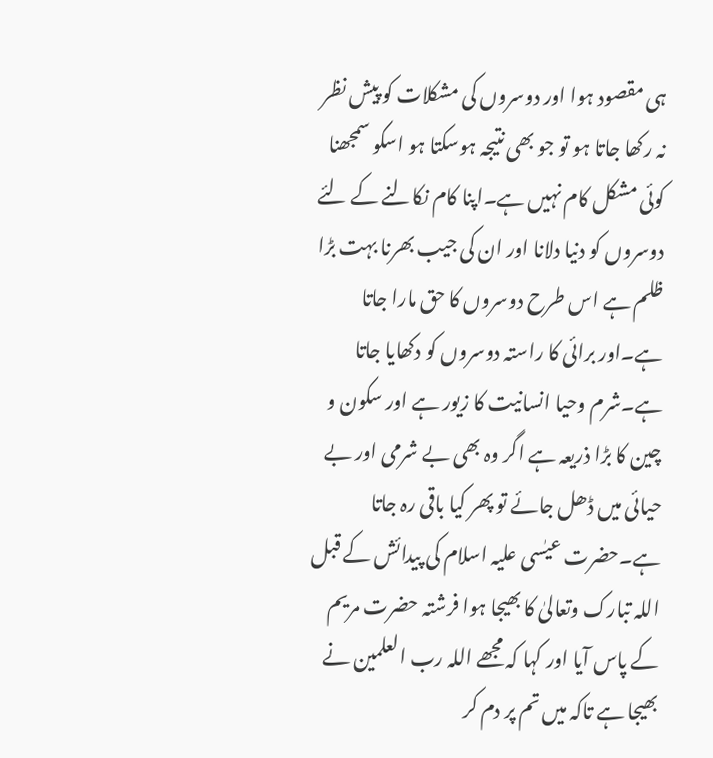ہی مقصود ہوا اور دوسروں کی مشکلات کو پیش نظر نہ رکھا جاتا ہو تو جو بھی نتیجہ ہوسکتا ہو اسکو سمجھنا کوئی مشکل کام نہیں ہے۔اپنا کام نکالنے کے لئے دوسروں کو دنیا دلانا اور ان کی جیب بھرنا بہت بڑا ظلم ہے اس طرح دوسروں کا حق مارا جاتا ہے۔اور برائی کا راستہ دوسروں کو دکھایا جاتا ہے۔شرم وحیا انسانیت کا زیور ہے اور سکون و چین کا بڑا ذریعہ ہے اگر وہ بھی بے شرمی اور بے حیائی میں ڈھل جائے تو پھر کیا باقی رہ جاتا ہے۔حضرت عیٰسی علیہ اسلام کی پیدائش کے قبل اللہ تبارک وتعالیٰ کا بھیجا ہوا فرشتہ حضرت مریم کے پاس آیا اور کہا کہ مجھے اللہ رب العلمین نے بھیجا ہے تاکہ میں تم پر دم کر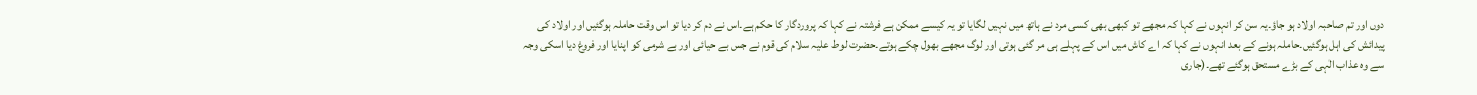دوں اور تم صاحبہ اولاد ہو جاؤ۔یہ سن کر انہوں نے کہا کہ مجھے تو کبھی بھی کسی مرد نے ہاتھ میں نہیں لگایا تو یہ کیسے ممکن ہے فرشتہ نے کہا کہ پروردگار کا حکم ہے۔اس نے دم کر دیا تو اس وقت حاملہ ہوگئیں اور اولاد کی پیدائش کی اہل ہوگئیں۔حاملہ ہونے کے بعد انہوں نے کہا کہ اے کاش میں اس کے پہلے ہی مر گئی ہوتی اور لوگ مجھے بھول چکے ہوتے۔حضرت لوط علیہ سلام کی قوم نے جس بے حیائی اور بے شرمی کو اپنایا اور فروغ دیا اسکی وجہ سے وہ عذاب الٰہی کے بڑے مستحق ہوگئے تھے۔(جاری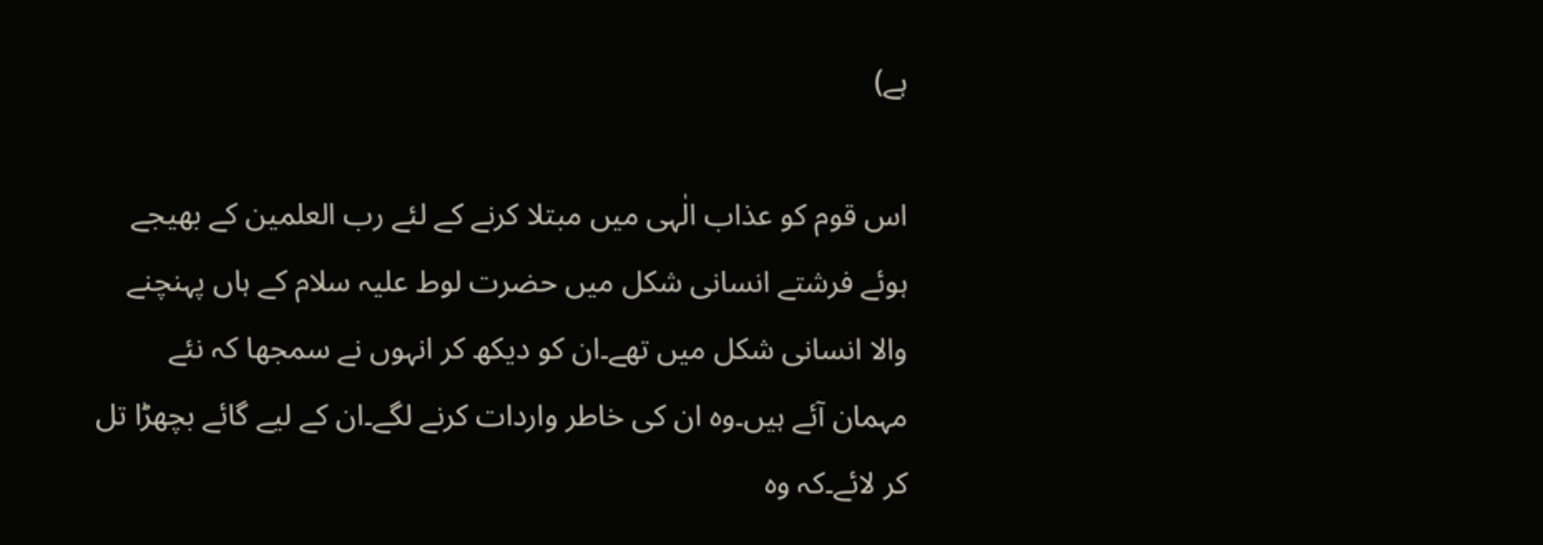ہے)

اس قوم کو عذاب الٰہی میں مبتلا کرنے کے لئے رب العلمین کے بھیجے ہوئے فرشتے انسانی شکل میں حضرت لوط علیہ سلام کے ہاں پہنچنے والا انسانی شکل میں تھے۔ان کو دیکھ کر انہوں نے سمجھا کہ نئے مہمان آئے ہیں۔وہ ان کی خاطر واردات کرنے لگے۔ان کے لیے گائے بچھڑا تل کر لائے۔کہ وہ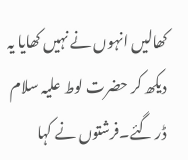کھالیں انہوں نے نہیں کھایا یہ دیکھ کر حضرت لوط علیہ سلام ڈر گئے۔فرشتوں نے کہا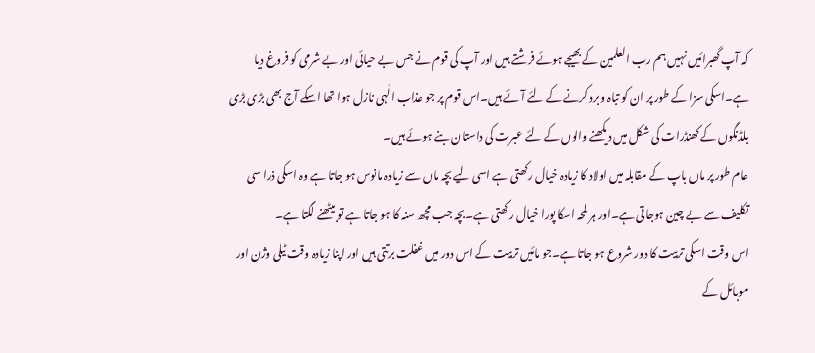کہ آپ گھبرائیں نہیں ہم رب العلمین کے بھیجے ہوئے فرشتے ہیں اور آپ کی قوم نے جس بے حیائی اور بے شرمی کو فروغ دیا ہے۔اسکی سزا کے طور پر ان کو تباہ وبرد کرنے کے لئے آئے ہیں۔اس قوم پر جو عذاب الٰہی نازل ہوا تھا اسکے آج بھی بڑی بڑی بلڈنگوں کے کھنڈرات کی شکل میں دیکھنے والوں کے لئے عبرت کی داستان بنے ہوئے ہیں۔
عام طور پر ماں باپ کے مقابلہ میں اولاد کا زیادہ خیال رکھتی ہے اسی لیے بچہ ماں سے زیادہ مانوس ہو جاتا ہے وہ اسکی ذرا سی تکلیف سے بے چین ہوجاتی ہے۔اور ہر لمحہ اسکا پورا خیال رکھتی ہے۔بچہ جب مچھ سنہ کا ہو جاتا ہے تو بیٹھنے لگتا ہے۔
اس وقت اسکی تربیت کا دور شروع ہو جاتا ہے۔جو مائیں تربیت کے اس دور میں غفلت برتتی ہیں اور اپنا زیادہ وقت ٹیلی وژن اور موبائل کے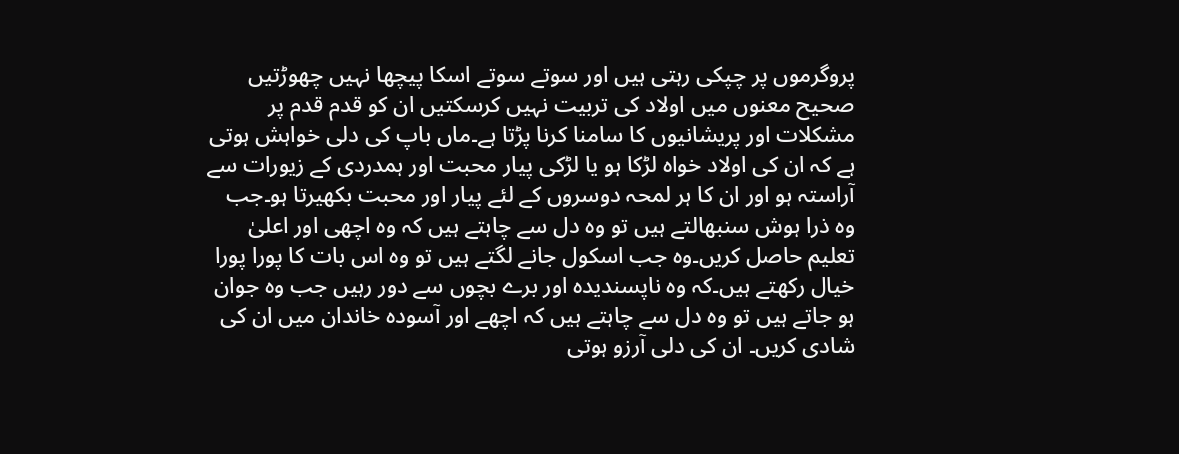پروگرموں پر چپکی رہتی ہیں اور سوتے سوتے اسکا پیچھا نہیں چھوڑتیں صحیح معنوں میں اولاد کی تربیت نہیں کرسکتیں ان کو قدم قدم پر مشکلات اور پریشانیوں کا سامنا کرنا پڑتا ہے۔ماں باپ کی دلی خواہش ہوتی ہے کہ ان کی اولاد خواہ لڑکا ہو یا لڑکی پیار محبت اور ہمدردی کے زیورات سے آراستہ ہو اور ان کا ہر لمحہ دوسروں کے لئے پیار اور محبت بکھیرتا ہو۔جب وہ ذرا ہوش سنبھالتے ہیں تو وہ دل سے چاہتے ہیں کہ وہ اچھی اور اعلیٰ تعلیم حاصل کریں۔وہ جب اسکول جانے لگتے ہیں تو وہ اس بات کا پورا پورا خیال رکھتے ہیں۔کہ وہ ناپسندیدہ اور برے بچوں سے دور رہیں جب وہ جوان ہو جاتے ہیں تو وہ دل سے چاہتے ہیں کہ اچھے اور آسودہ خاندان میں ان کی شادی کریں۔ ان کی دلی آرزو ہوتی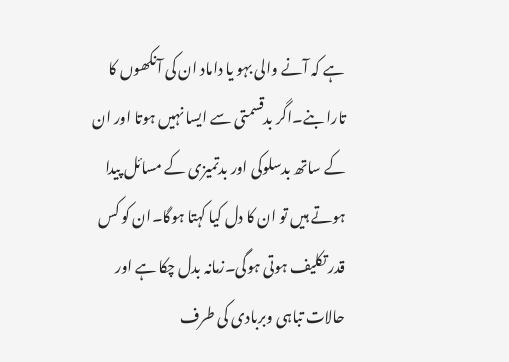ہے کہ آنے والی بہو یا داماد ان کی آنکھوں کا تارا بنے۔اگر بدقسمتی سے ایسا نہیں ہوتا اور ان کے ساتھ بدسلوکی اور بدتمیزی کے مسائل پیدا ہوتے ہیں تو ان کا دل کیا کہتا ہوگا۔ان کو کس قدر تکلیف ہوتی ہوگی۔زمانہ بدل چکا ہے اور حالات تباہی وبربادی کی طرف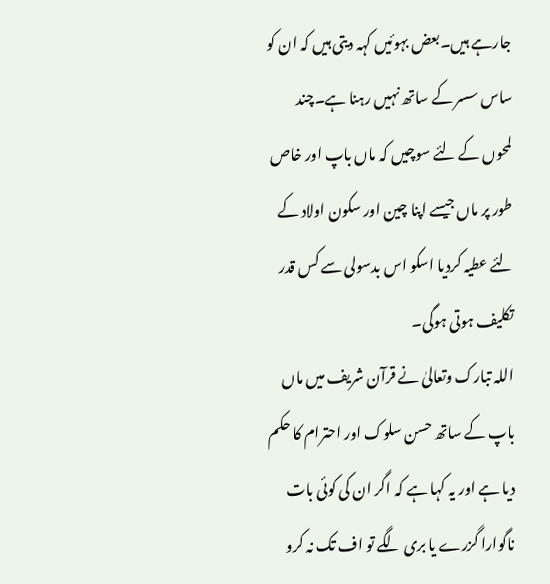جارہے ہیں۔بعض بہوئیں کہہ دیتی ہیں کہ ان کو ساس سسر کے ساتھ نہیں رہنا ہے۔چند لمحوں کے لئے سوچیں کہ ماں باپ اور خاص طور پر ماں جیسے اپنا چین اور سکون اولاد کے لئے عطیہ کردیا اسکو اس بدسولی سے کس قدر تکلیف ہوتی ہوگی۔
اللہ تبارک وتعالیٰ نے قرآن شریف میں ماں باپ کے ساتھ حسن سلوک اور احترام کا حکم دیا ہے اور یہ کہا ہے کہ اگر ان کی کوئی بات ناگوارا گزرے یا بری لگے تو اف تک نہ کرو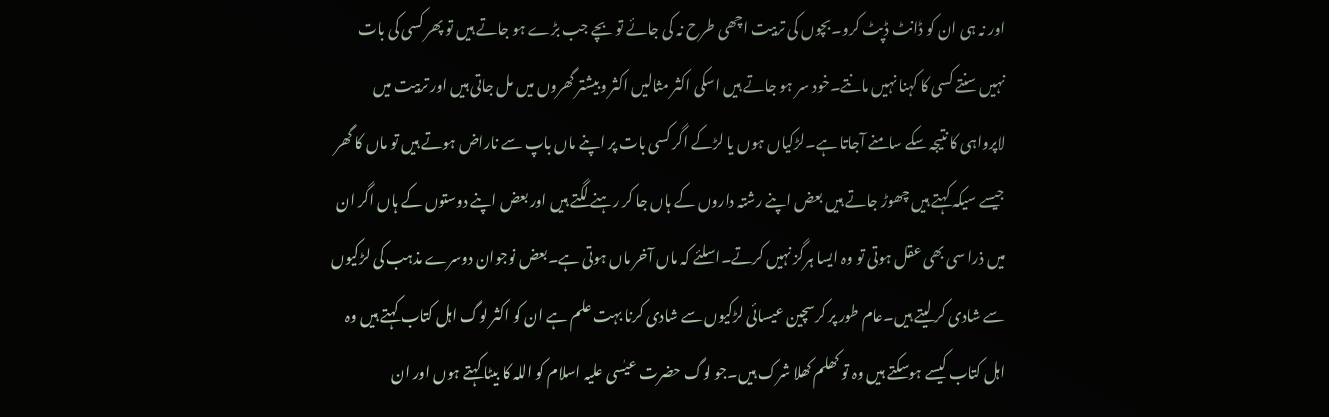اور نہ ہی ان کو ڈانٹ ڈپٹ کرو۔بچوں کی تربیت اچھی طرح نہ کی جائے تو بچے جب بڑے ہو جاتے ہیں تو پھر کسی کی بات نہیں سنتے کسی کا کہنا نہیں مانتے۔خود سر ہو جاتے ہیں اسکی اکثر مثالیں اکثر وبیشتر گھروں میں مل جاتی ہیں اور تربیت میں لاپرواہی کا نتیجہ سکے سامنے آجاتا ہے۔لڑکیاں ہوں یا لڑکے اگر کسی بات پر اپنے ماں باپ سے ناراض ہوتے ہیں تو ماں کا گھر جیسے سیکہ کہتے ہیں چھوڑ جاتے ہیں بعض اپنے رشتہ داروں کے ہاں جا کر رہنے لگتے ہیں اور بعض اپنے دوستوں کے ہاں اگر ان میں ذرا سی بھی عقل ہوتی تو وہ ایسا ہرگز نہیں کرتے۔اسلئے کہ ماں آخر ماں ہوتی ہے۔بعض نوجوان دوسرے مذہب کی لڑکیوں سے شادی کر لیتے ہیں۔عام طور پر کرسچین عیسائی لڑکیوں سے شادی کرنا بہت علم ہے ان کو اکثر لوگ اہل کتاب کہتے ہیں وہ اہل کتاب کیسے ہوسکتے ہیں وہ تو کھلم کھلا شرک ہیں۔جو لوگ حضرت عیٰسی علیہ اسلام کو اللہ کا بیٹا کہتے ہوں اور ان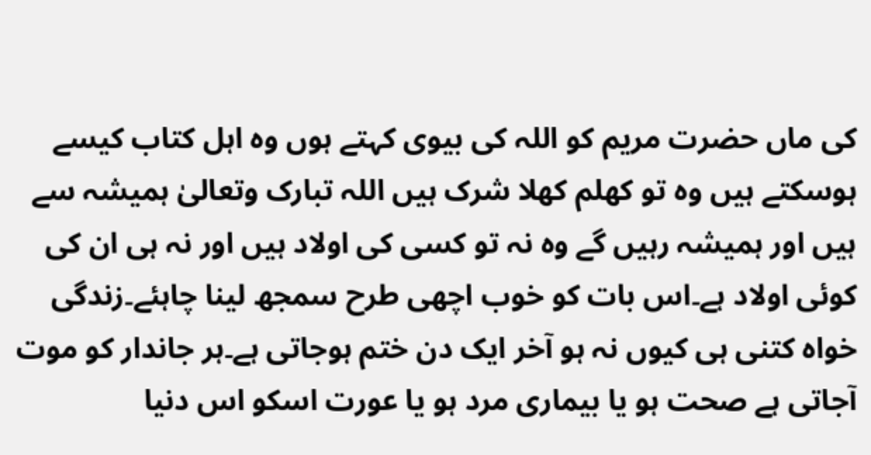کی ماں حضرت مریم کو اللہ کی بیوی کہتے ہوں وہ اہل کتاب کیسے ہوسکتے ہیں وہ تو کھلم کھلا شرک ہیں اللہ تبارک وتعالیٰ ہمیشہ سے ہیں اور ہمیشہ رہیں گے وہ نہ تو کسی کی اولاد ہیں اور نہ ہی ان کی کوئی اولاد ہے۔اس بات کو خوب اچھی طرح سمجھ لینا چاہئے۔زندگی خواہ کتنی ہی کیوں نہ ہو آخر ایک دن ختم ہوجاتی ہے۔ہر جاندار کو موت آجاتی ہے صحت ہو یا بیماری مرد ہو یا عورت اسکو اس دنیا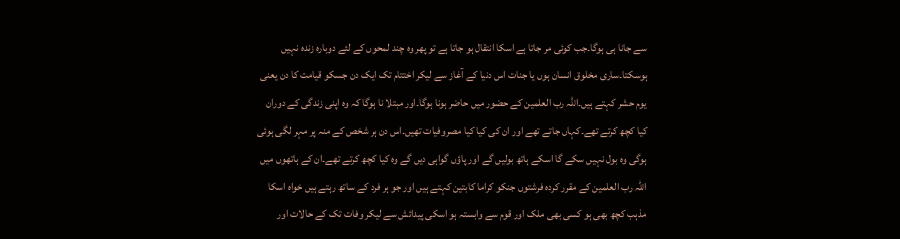سے جانا ہی ہوگا۔جب کوئی مر جاتا ہے اسکا انتقال ہو جاتا ہے تو پھر وہ چند لمحوں کے لئے دوبارہ زندہ نہیں ہوسکتا۔ساری مخلوق انسان ہوں یا جنات اس دنیا کے آغاز سے لیکر اختتام تک ایک دن جسکو قیامت کا دن یعنی یوم حشر کہتے ہیں۔اللہ رب العلمین کے حضور میں حاضر ہونا ہوگا۔اور مبتلا نا ہوگا کہ وہ اپنی زندگی کے دوران کیا کچھ کرتے تھے۔کہاں جاتے تھے اور ان کی کیا کیا مصروفیات تھیں۔اس دن ہر شخص کے منہ پر مہر لگی ہوئی ہوگی وہ بول نہیں سکے گا اسکے ہاتھ بولیں گے اور پاؤں گواہی دیں گے وہ کیا کچھ کرتے تھے۔ان کے ہاتھوں میں اللہ رب العلمین کے مقرر کردہ فرشتوں جنکو کراما کابتین کہتے ہیں اور جو ہر فرد کے ساتھ رہتے ہیں خواہ اسکا مذہب کچھ بھی ہو کسی بھی ملک اور قوم سے وابستہ ہو اسکی پیدائش سے لیکر وفات تک کے حالات اور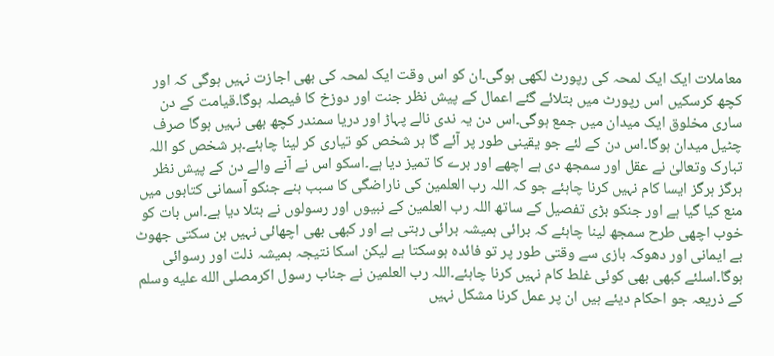معاملات ایک ایک لمحہ کی رپورٹ لکھی ہوگی۔ان کو اس وقت ایک لمحہ کی بھی اجازت نہیں ہوگی کہ اور کچھ کرسکیں اس رپورٹ میں بتلائے گئے اعمال کے پیش نظر جنت اور دوزخ کا فیصلہ ہوگا۔قیامت کے دن ساری مخلوق ایک میدان میں جمع ہوگی۔اس دن یہ ندی نالے پہاڑ اور دریا سمندر کچھ بھی نہیں ہوگا صرف چٹیل میدان ہوگا۔اس دن کے لئے جو یقینی طور پر آئے گا ہر شخص کو تیاری کر لینا چاہئے۔ہر شخص کو اللہ تبارک وتعالیٰ نے عقل اور سمجھ دی ہے اچھے اور برے کا تمیز دیا ہے۔اسکو اس نے آنے والے دن کے پیش نظر ہرگز ہرگز ایسا کام نہیں کرنا چاہئے جو کہ اللہ رب العلمین کی ناراضگی کا سبب بنے جنکو آسمانی کتابوں میں منع کیا گیا ہے اور جنکو بڑی تفصیل کے ساتھ اللہ رب العلمین کے نبیوں اور رسولوں نے بتلا دیا ہے۔اس بات کو خوب اچھی طرح سمجھ لینا چاہئے کہ برائی ہمیشہ برائی رہتی ہے اور کبھی بھی اچھائی نہیں بن سکتی جھوٹ بے ایمانی اور دھوکہ بازی سے وقتی طور پر تو فائدہ ہوسکتا ہے لیکن اسکا نتیجہ ہمیشہ ذلت اور رسوائی ہوگا۔اسلئے کبھی بھی کوئی غلط کام نہیں کرنا چاہئے۔اللہ رب العلمین نے جناب رسول اکرمصلى الله عليه وسلم کے ذریعہ جو احکام دیئے ہیں ان پر عمل کرنا مشکل نہیں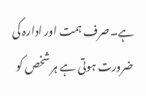ہے۔صرف ہمت اور ادارہ کی ضرورت ہوتی ہے ہر شخص کو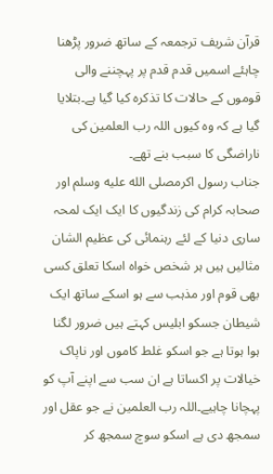قرآن شریف ترجمعہ کے ساتھ ضرور پڑھنا چاہئے اسمیں قدم قدم پر پہچننے والی قوموں کے حالات کا تذکرہ کیا گیا ہے۔بتلایا گیا ہے کہ وہ کیوں اللہ رب العلمین کی ناراضگی کا سبب بنے تھے۔
جناب رسول اکرمصلى الله عليه وسلم اور صحابہ کرام کی زندگیوں کا ایک ایک لمحہ ساری دنیا کے لئے رہنمائی کی عظیم الشان مثالیں ہیں ہر شخص خواہ اسکا تعلق کسی بھی قوم اور مذہب سے ہو اسکے ساتھ ایک شیطان جسکو ابلیس کہتے ہیں ضرور لگنا ہوا ہوتا ہے جو اسکو غلط کاموں اور ناپاک خیالات پر اکساتا ہے ان سب سے اپنے آپ کو پہچانا چاہیے۔اللہ رب العلمین نے جو عقل اور سمجھ دی ہے اسکو سوچ سمجھ کر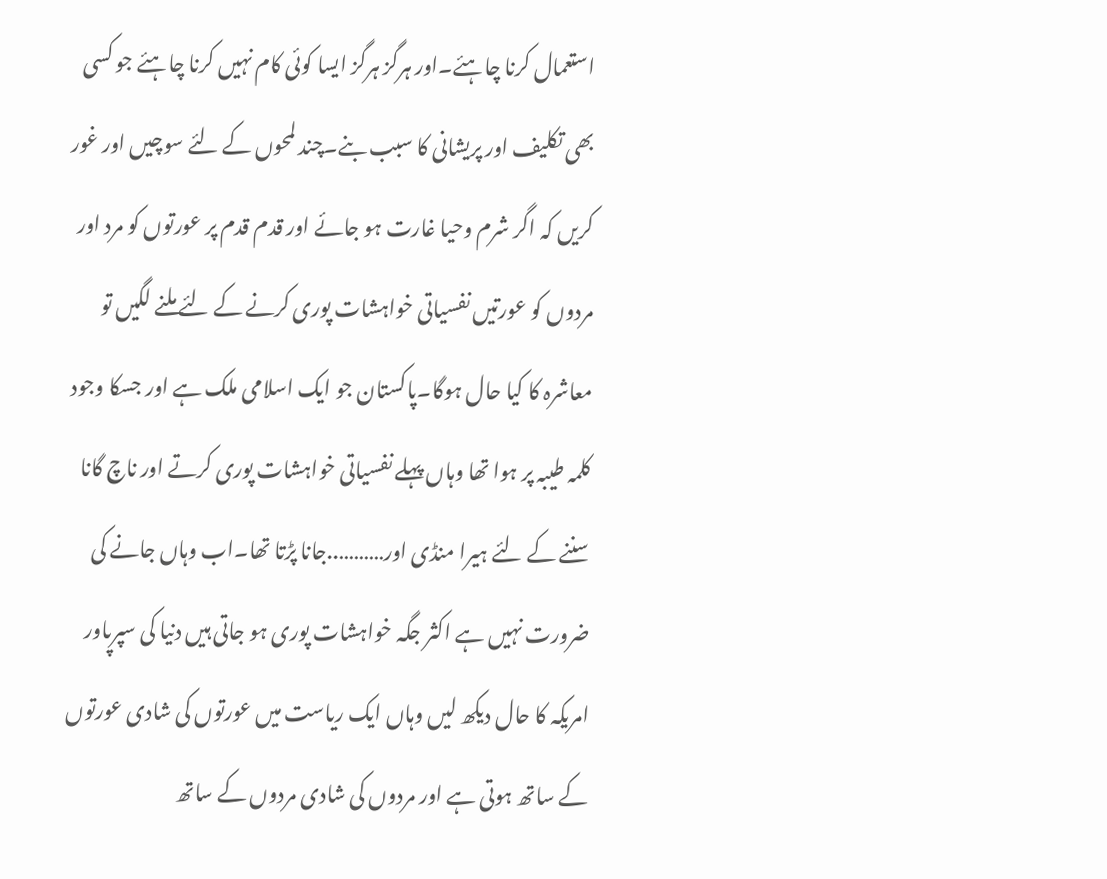استعمال کرنا چاہئے۔اور ہرگز ہرگز ایسا کوئی کام نہیں کرنا چاہئے جو کسی بھی تکلیف اور پریشانی کا سبب بنے۔چند لمحوں کے لئے سوچیں اور غور کریں کہ اگر شرم وحیا غارت ہو جائے اور قدم قدم پر عورتوں کو مرد اور مردوں کو عورتیں نفسیاتی خواہشات پوری کرنے کے لئے ملنے لگیں تو معاشرہ کا کیا حال ہوگا۔پاکستان جو ایک اسلامی ملک ہے اور جسکا وجود کلمہ طیبہ پر ہوا تھا وہاں پہلے نفسیاتی خواہشات پوری کرتے اور ناچ گانا سننے کے لئے ہیرا منڈی اور………..جانا پڑتا تھا۔اب وہاں جانے کی ضرورت نہیں ہے اکثر جگہ خواہشات پوری ہو جاتی ہیں دنیا کی سپرپاور امریکہ کا حال دیکھ لیں وہاں ایک ریاست میں عورتوں کی شادی عورتوں کے ساتھ ہوتی ہے اور مردوں کی شادی مردوں کے ساتھ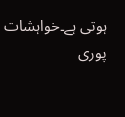ہوتی ہے۔خواہشات پوری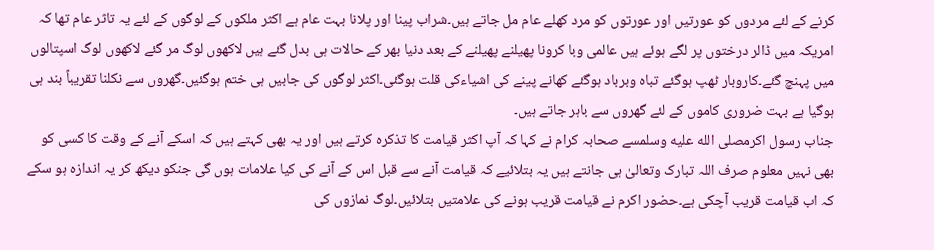کرنے کے لئے مردوں کو عورتیں اور عورتوں کو مرد کھلے عام مل جاتے ہیں۔شراب پینا اور پلانا بہت عام ہے اکثر ملکوں کے لوگوں کے لئے یہ تاثر عام تھا کہ امریکہ میں ڈالر درختوں پر لگے ہوئے ہیں عالمی وبا کرونا پھیلنے پھیلنے کے بعد دنیا بھر کے حالات ہی بدل گئے ہیں لاکھوں لوگ مر گئے لاکھوں لوگ اسپتالوں میں پہنچ گئے۔کاروبار ٹھپ ہوگئے تباہ وبرباد ہوگئے کھانے پینے کی اشیاءکی قلت ہوگئی۔اکثر لوگوں کی جابیں ہی ختم ہوگئیں۔گھروں سے نکلنا تقریباً بند ہی ہوگیا ہے بہت ضروری کاموں کے لئے گھروں سے باہر جاتے ہیں۔
جناب رسول اکرمصلى الله عليه وسلمسے صحابہ کرام نے کہا کہ آپ اکثر قیامت کا تذکرہ کرتے ہیں اور یہ بھی کہتے ہیں کہ اسکے آنے کے وقت کا کسی کو بھی نہیں معلوم صرف اللہ تبارک وتعالیٰ ہی جانتے ہیں یہ بتلائیے کہ قیامت آنے سے قبل اس کے آنے کی کیا علامات ہوں گی جنکو دیکھ کر یہ اندازہ ہو سکے کہ اب قیامت قریب آچکی ہے۔حضور اکرم نے قیامت قریب ہونے کی علامتیں بتلائیں۔لوگ نمازوں کی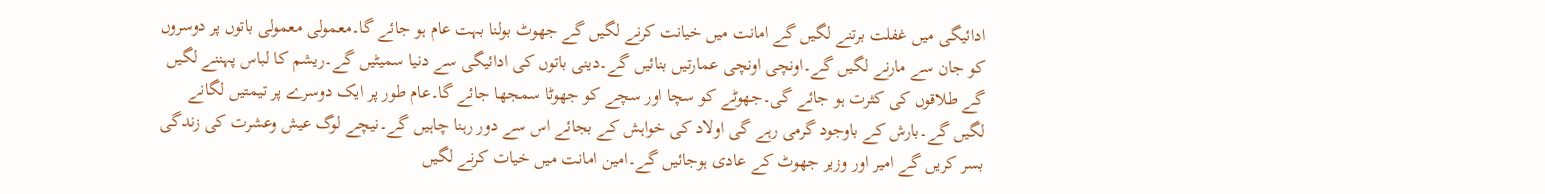ادائیگی میں غفلت برتنے لگیں گے امانت میں خیانت کرنے لگیں گے جھوٹ بولنا بہت عام ہو جائے گا۔معمولی معمولی باتوں پر دوسروں کو جان سے مارنے لگیں گے۔اونچی اونچی عمارتیں بنائیں گے۔دینی باتوں کی ادائیگی سے دنیا سمیٹیں گے۔ریشم کا لباس پہننے لگیں گے طلاقوں کی کثرت ہو جائے گی۔جھوٹے کو سچا اور سچے کو جھوٹا سمجھا جائے گا۔عام طور پر ایک دوسرے پر تیمتیں لگانے لگیں گے۔بارش کے باوجود گرمی رہے گی اولاد کی خواہش کے بجائے اس سے دور رہنا چاہیں گے۔نیچے لوگ عیش وعشرت کی زندگی بسر کریں گے امیر اور وزیر جھوٹ کے عادی ہوجائیں گے۔امین امانت میں خیات کرنے لگیں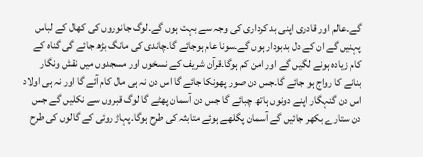گے۔عالم اور قادری اپنی بد کرداری کی وجہ سے بہت ہوں گے۔لوگ جانوروں کی کھال کے لباس پہنیں گے ان کے دل بدبودار ہوں گے۔سونا عام ہوجائے گا۔چاندی کی مانگ بڑھ جائے گی گناہ کے کام زیادہ ہونے لگیں گے اور امن کم ہوگا۔قرآن شریف کے نسخوں اور مسجدوں میں نقش ونگار بنانے کا رواج ہو جائے گا۔جس دن صور پھونکا جائے گا اس دن نہ ہی مال کام آئے گا اور نہ ہی اولاد اس دن گنہگار اپنے دونوں ہاتھ چبائے گا جس دن آسمان پھٹے گا لوگ قبروں سے نکلیں گے جس دن ستارے بکھر جائیں گے آسمان پگلھے ہوئے متابثہ کی طرح ہوگا۔پہاڑ روئی کے گالوں کی طرح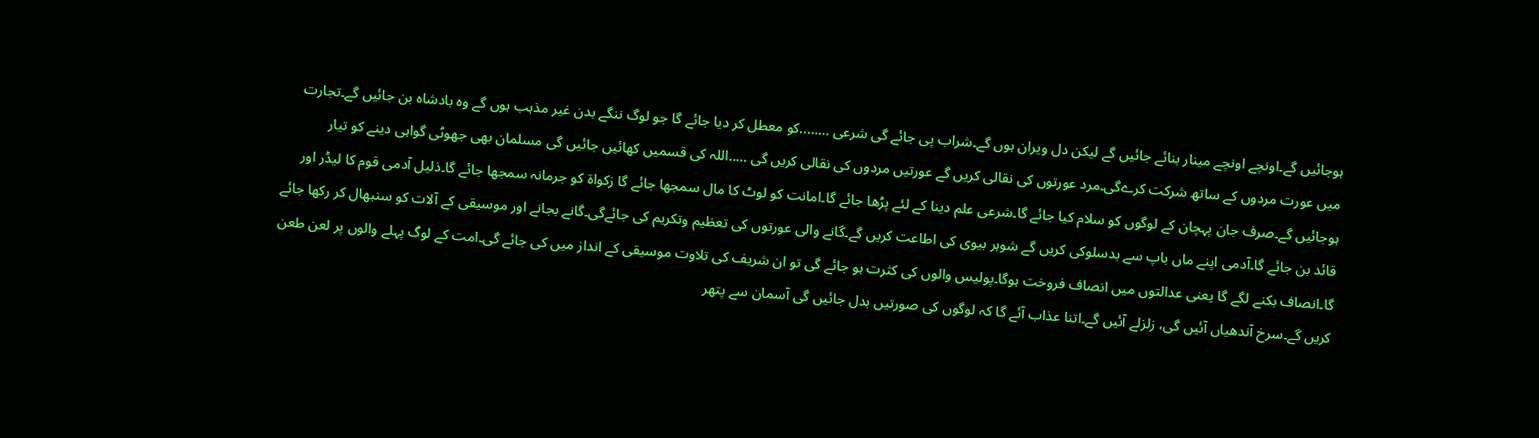ہوجائیں گے۔اونچے اونچے مینار بنائے جائیں گے لیکن دل ویران ہوں گے۔شراب پی جائے گی شرعی ……..کو معطل کر دیا جائے گا جو لوگ ننگے بدن غیر مذہب ہوں گے وہ بادشاہ بن جائیں گے۔تجارت میں عورت مردوں کے ساتھ شرکت کرےگی۔مرد عورتوں کی نقالی کریں گے عورتیں مردوں کی نقالی کریں گی …..اللہ کی قسمیں کھائیں جائیں گی مسلمان بھی جھوٹی گواہی دینے کو تیار ہوجائیں گے۔صرف جان پہچان کے لوگوں کو سلام کیا جائے گا۔شرعی علم دینا کے لئے پڑھا جائے گا۔امانت کو لوٹ کا مال سمجھا جائے گا زکواة کو جرمانہ سمجھا جائے گا۔ذلیل آدمی قوم کا لیڈر اور قائد بن جائے گا۔آدمی اپنے ماں باپ سے بدسلوکی کریں گے شوہر بیوی کی اطاعت کریں گے۔گانے والی عورتوں کی تعظیم وتکریم کی جائےگی۔گانے بجانے اور موسیقی کے آلات کو سنبھال کر رکھا جائے گا۔انصاف بکنے لگے گا یعنی عدالتوں میں انصاف فروخت ہوگا۔پولیس والوں کی کثرت ہو جائے گی تو ان شریف کی تلاوت موسیقی کے انداز میں کی جائے گی۔امت کے لوگ پہلے والوں پر لعن طعن کریں گے۔سرخ آندھیاں آئیں گی، زلزلے آئیں گے۔اتنا عذاب آئے گا کہ لوگوں کی صورتیں بدل جائیں گی آسمان سے پتھر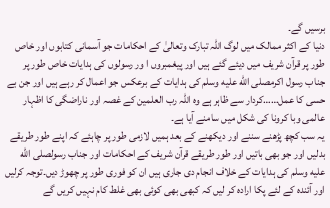برسیں گے۔
دنیا کے اکثر ممالک میں لوگ اللہ تبارک وتعالیٰ کے احکامات جو آسمانی کتابوں اور خاص طور پر قرآن شریف میں دیئے گئے ہیں اور پیغمبروں ا ور رسولوں کی ہدایات خاص طور پر جناب رسول اکرمصلى الله عليه وسلم کی ہدایات کے برعکس جو اعمال کر رہے ہیں اور جن بے حسی کا عمل……کردار سے ظاہر ہے وہ اللہ رب العلمین کے غصہ اور ناراضگی کا اظہار عالمی وبا کرونا کی شکل میں سامنے آیا ہے۔
یہ سب کچھ پڑھنے سننے اور دیکھنے کے بعد ہمیں لازمی طور پر چاہئے کہ اپنے طور طریقے بدلیں اور جو بھی باتیں اور طور طریقے قرآن شریف کے احکامات اور جناب رسولصلى الله عليه وسلم کی ہدایات کے خلاف انجام دی جاری ہیں ان کو فوری طور پر چھوڑ دیں۔توجہ کرلیں اور آئندہ کے لئے پکا ارادہ کر لیں کہ کبھی بھی کوئی بھی غلط کام نہیں کریں گے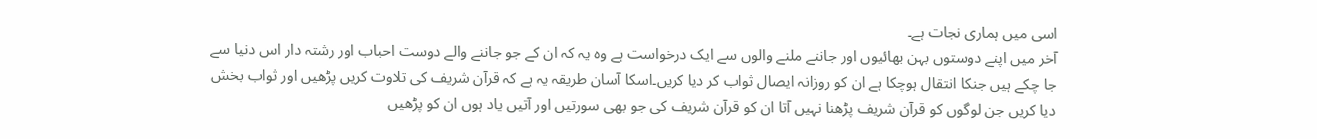اسی میں ہماری نجات ہے۔
آخر میں اپنے دوستوں بہن بھائیوں اور جاننے ملنے والوں سے ایک درخواست ہے وہ یہ کہ ان کے جو جاننے والے دوست احباب اور رشتہ دار اس دنیا سے جا چکے ہیں جنکا انتقال ہوچکا ہے ان کو روزانہ ایصال ثواب کر دیا کریں۔اسکا آسان طریقہ یہ ہے کہ قرآن شریف کی تلاوت کریں پڑھیں اور ثواب بخش دیا کریں جن لوگوں کو قرآن شریف پڑھنا نہیں آتا ان کو قرآن شریف کی جو بھی سورتیں اور آتیں یاد ہوں ان کو پڑھیں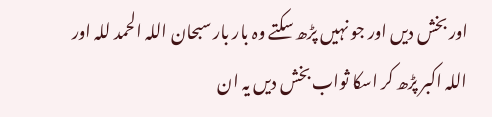اور بخش دیں اور جو نہیں پڑھ سکتے وہ بار بار سبحان اللہ الحمد للہ اور اللہ اکبر پڑھ کر اسکا ثواب بخش دیں یہ ان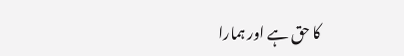کا حق ہے اور ہمارا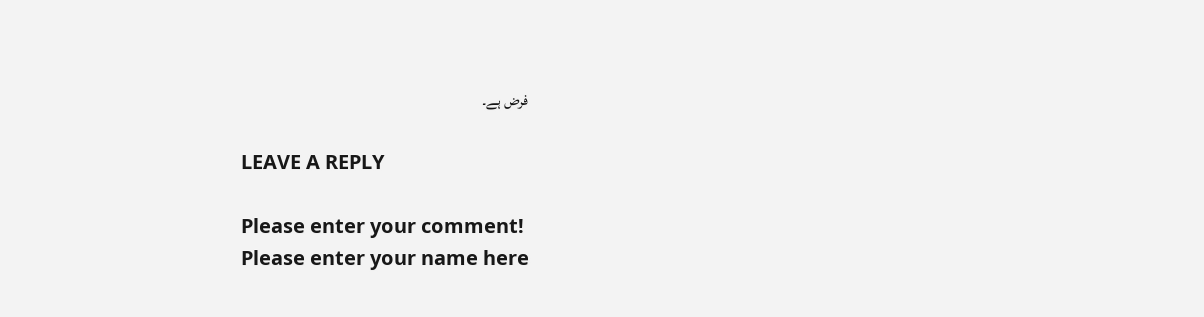فرض ہے۔

LEAVE A REPLY

Please enter your comment!
Please enter your name here